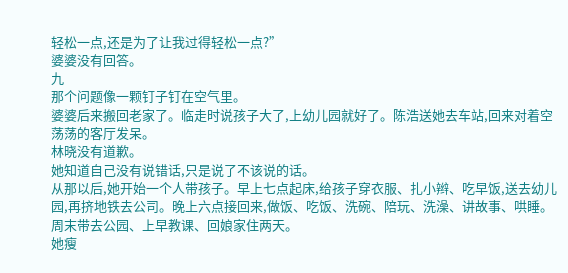轻松一点,还是为了让我过得轻松一点?”
婆婆没有回答。
九
那个问题像一颗钉子钉在空气里。
婆婆后来搬回老家了。临走时说孩子大了,上幼儿园就好了。陈浩送她去车站,回来对着空荡荡的客厅发呆。
林晓没有道歉。
她知道自己没有说错话,只是说了不该说的话。
从那以后,她开始一个人带孩子。早上七点起床,给孩子穿衣服、扎小辫、吃早饭,送去幼儿园,再挤地铁去公司。晚上六点接回来,做饭、吃饭、洗碗、陪玩、洗澡、讲故事、哄睡。周末带去公园、上早教课、回娘家住两天。
她瘦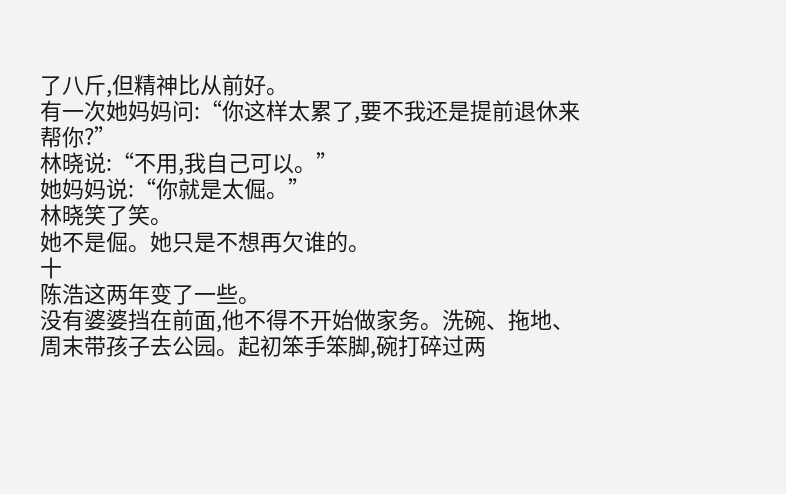了八斤,但精神比从前好。
有一次她妈妈问:“你这样太累了,要不我还是提前退休来帮你?”
林晓说:“不用,我自己可以。”
她妈妈说:“你就是太倔。”
林晓笑了笑。
她不是倔。她只是不想再欠谁的。
十
陈浩这两年变了一些。
没有婆婆挡在前面,他不得不开始做家务。洗碗、拖地、周末带孩子去公园。起初笨手笨脚,碗打碎过两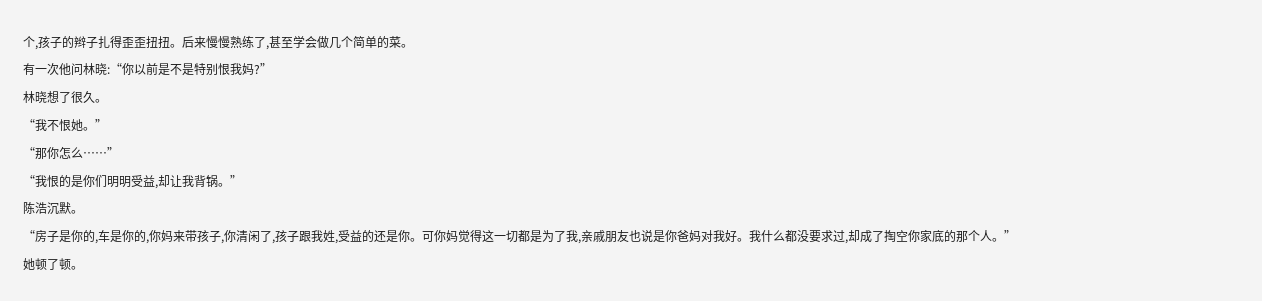个,孩子的辫子扎得歪歪扭扭。后来慢慢熟练了,甚至学会做几个简单的菜。
有一次他问林晓:“你以前是不是特别恨我妈?”
林晓想了很久。
“我不恨她。”
“那你怎么……”
“我恨的是你们明明受益,却让我背锅。”
陈浩沉默。
“房子是你的,车是你的,你妈来带孩子,你清闲了,孩子跟我姓,受益的还是你。可你妈觉得这一切都是为了我,亲戚朋友也说是你爸妈对我好。我什么都没要求过,却成了掏空你家底的那个人。”
她顿了顿。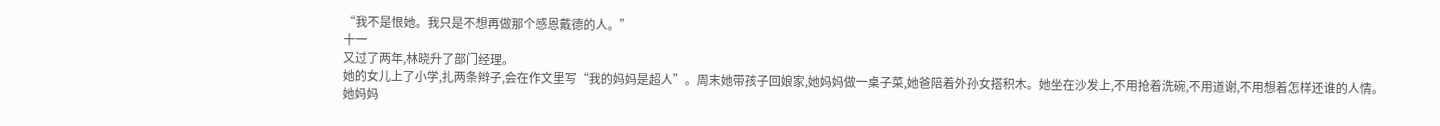“我不是恨她。我只是不想再做那个感恩戴德的人。”
十一
又过了两年,林晓升了部门经理。
她的女儿上了小学,扎两条辫子,会在作文里写“我的妈妈是超人”。周末她带孩子回娘家,她妈妈做一桌子菜,她爸陪着外孙女搭积木。她坐在沙发上,不用抢着洗碗,不用道谢,不用想着怎样还谁的人情。
她妈妈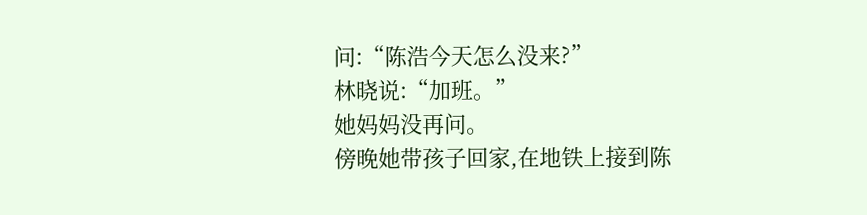问:“陈浩今天怎么没来?”
林晓说:“加班。”
她妈妈没再问。
傍晚她带孩子回家,在地铁上接到陈